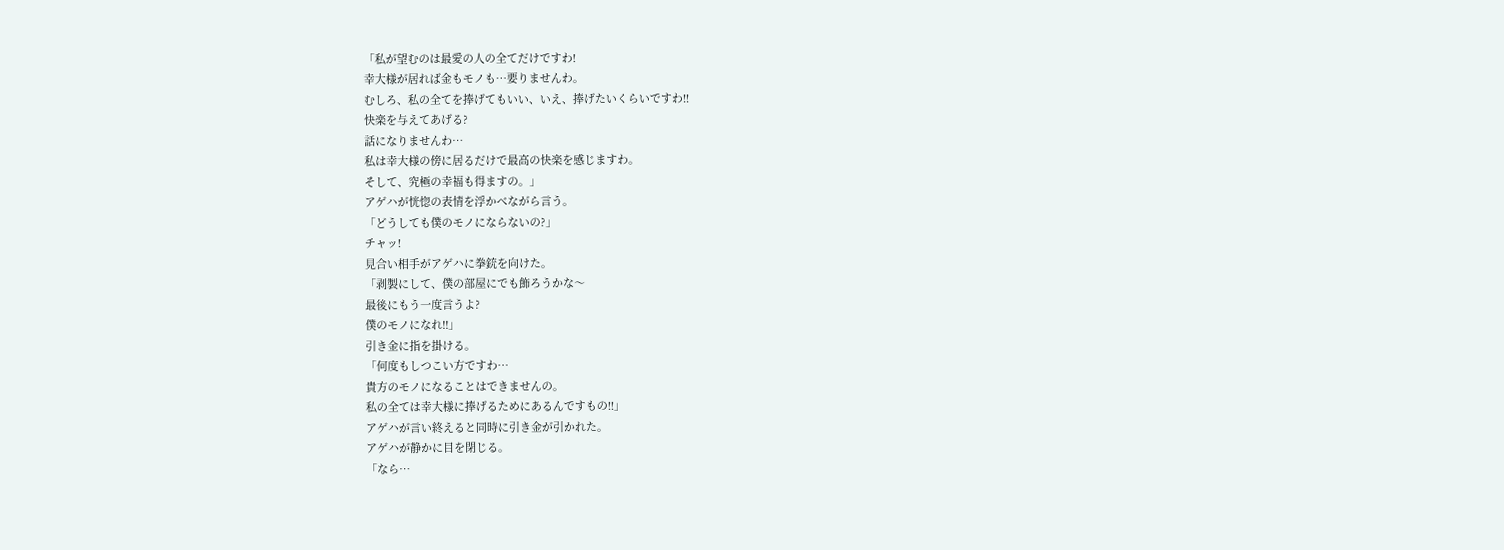「私が望むのは最愛の人の全てだけですわ!
幸大様が居れば金もモノも…要りませんわ。
むしろ、私の全てを捧げてもいい、いえ、捧げたいくらいですわ!!
快楽を与えてあげる?
話になりませんわ…
私は幸大様の傍に居るだけで最高の快楽を感じますわ。
そして、究極の幸福も得ますの。」
アゲハが恍惚の表情を浮かべながら言う。
「どうしても僕のモノにならないの?」
チャッ!
見合い相手がアゲハに拳銃を向けた。
「剥製にして、僕の部屋にでも飾ろうかな〜
最後にもう一度言うよ?
僕のモノになれ!!」
引き金に指を掛ける。
「何度もしつこい方ですわ…
貴方のモノになることはできませんの。
私の全ては幸大様に捧げるためにあるんですもの!!」
アゲハが言い終えると同時に引き金が引かれた。
アゲハが静かに目を閉じる。
「なら…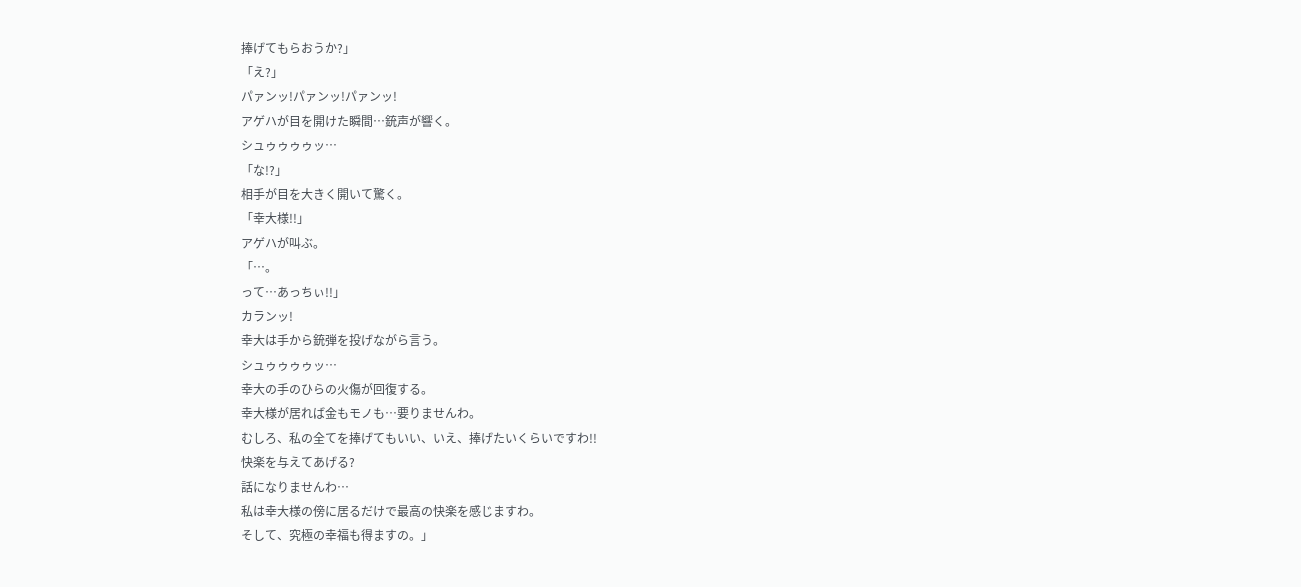捧げてもらおうか?」
「え?」
パァンッ!パァンッ!パァンッ!
アゲハが目を開けた瞬間…銃声が響く。
シュゥゥゥゥッ…
「な!?」
相手が目を大きく開いて驚く。
「幸大様!!」
アゲハが叫ぶ。
「…。
って…あっちぃ!!」
カランッ!
幸大は手から銃弾を投げながら言う。
シュゥゥゥゥッ…
幸大の手のひらの火傷が回復する。
幸大様が居れば金もモノも…要りませんわ。
むしろ、私の全てを捧げてもいい、いえ、捧げたいくらいですわ!!
快楽を与えてあげる?
話になりませんわ…
私は幸大様の傍に居るだけで最高の快楽を感じますわ。
そして、究極の幸福も得ますの。」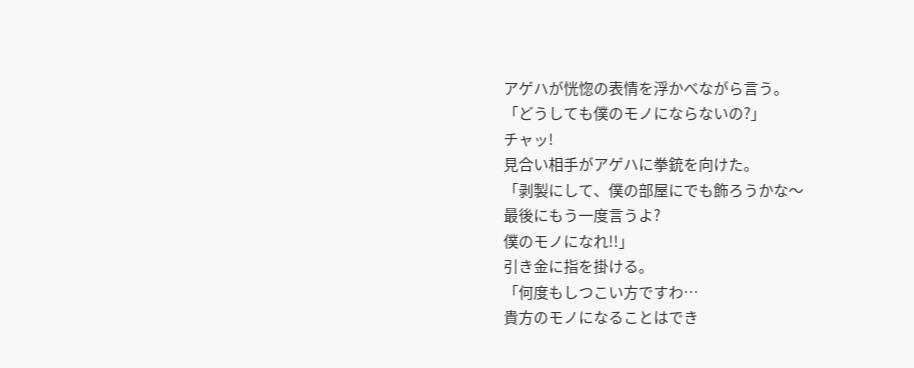アゲハが恍惚の表情を浮かべながら言う。
「どうしても僕のモノにならないの?」
チャッ!
見合い相手がアゲハに拳銃を向けた。
「剥製にして、僕の部屋にでも飾ろうかな〜
最後にもう一度言うよ?
僕のモノになれ!!」
引き金に指を掛ける。
「何度もしつこい方ですわ…
貴方のモノになることはでき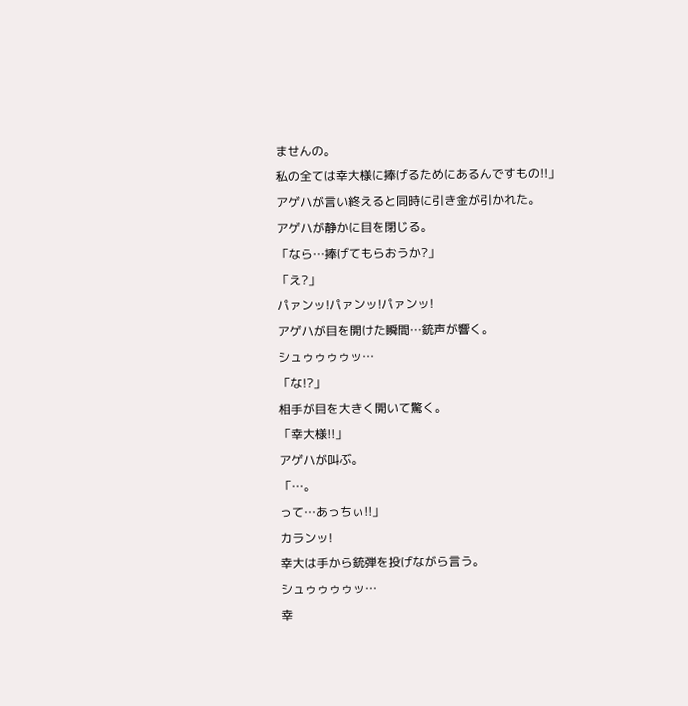ませんの。
私の全ては幸大様に捧げるためにあるんですもの!!」
アゲハが言い終えると同時に引き金が引かれた。
アゲハが静かに目を閉じる。
「なら…捧げてもらおうか?」
「え?」
パァンッ!パァンッ!パァンッ!
アゲハが目を開けた瞬間…銃声が響く。
シュゥゥゥゥッ…
「な!?」
相手が目を大きく開いて驚く。
「幸大様!!」
アゲハが叫ぶ。
「…。
って…あっちぃ!!」
カランッ!
幸大は手から銃弾を投げながら言う。
シュゥゥゥゥッ…
幸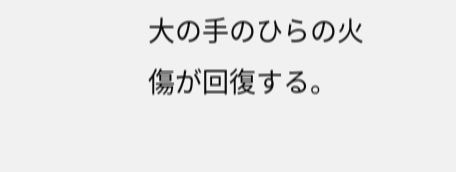大の手のひらの火傷が回復する。